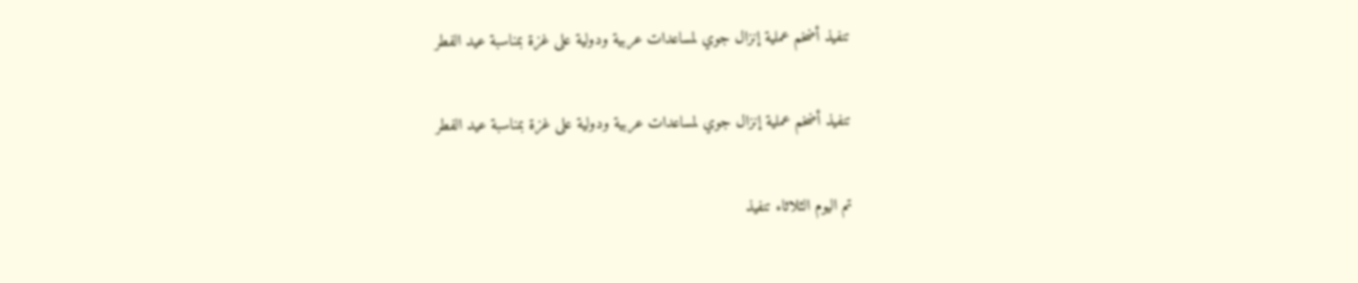تنفيذ أضخم عملية إنزال جوي لمساعدات عربية ودولية على غزة بمناسبة عيد الفطر

تنفيذ أضخم عملية إنزال جوي لمساعدات عربية ودولية على غزة بمناسبة عيد الفطر

تم اليوم الثلاثاء تنفيذ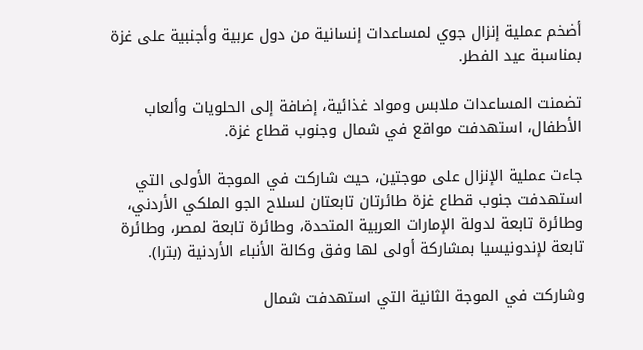أضخم عملية إنزال جوي لمساعدات إنسانية من دول عربية وأجنبية على غزة بمناسبة عيد الفطر.

تضمنت المساعدات ملابس ومواد غذائية، إضافة إلى الحلويات وألعاب الأطفال، استهدفت مواقع في شمال وجنوب قطاع غزة.

جاءت عملية الإنزال على موجتين، حيث شاركت في الموجة الأولى التي استهدفت جنوب قطاع غزة طائرتان تابعتان لسلاح الجو الملكي الأردني، وطائرة تابعة لدولة الإمارات العربية المتحدة، وطائرة تابعة لمصر، وطائرة تابعة لإندونيسيا بمشاركة أولى لها وفق وكالة الأنباء الأردنية (بترا).

وشاركت في الموجة الثانية التي استهدفت شمال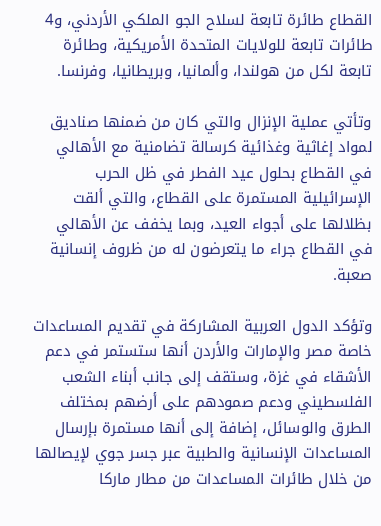القطاع طائرة تابعة لسلاح الجو الملكي الأردني، و4 طائرات تابعة للولايات المتحدة الأمريكية، وطائرة تابعة لكل من هولندا، وألمانيا، وبريطانيا، وفرنسا.

وتأتي عملية الإنزال والتي كان من ضمنها صناديق لمواد إغاثية وغذائية كرسالة تضامنية مع الأهالي في القطاع بحلول عيد الفطر في ظل الحرب الإسرائيلية المستمرة على القطاع، والتي ألقت بظلالها على أجواء العيد، وبما يخفف عن الأهالي في القطاع جراء ما يتعرضون له من ظروف إنسانية صعبة.

وتؤكد الدول العربية المشاركة في تقديم المساعدات خاصة مصر والإمارات والأردن أنها ستستمر في دعم الأشقاء في غزة، وستقف إلى جانب أبناء الشعب الفلسطيني ودعم صمودهم على أرضهم بمختلف الطرق والوسائل، إضافة إلى أنها مستمرة بإرسال المساعدات الإنسانية والطبية عبر جسر جوي لإيصالها من خلال طائرات المساعدات من مطار ماركا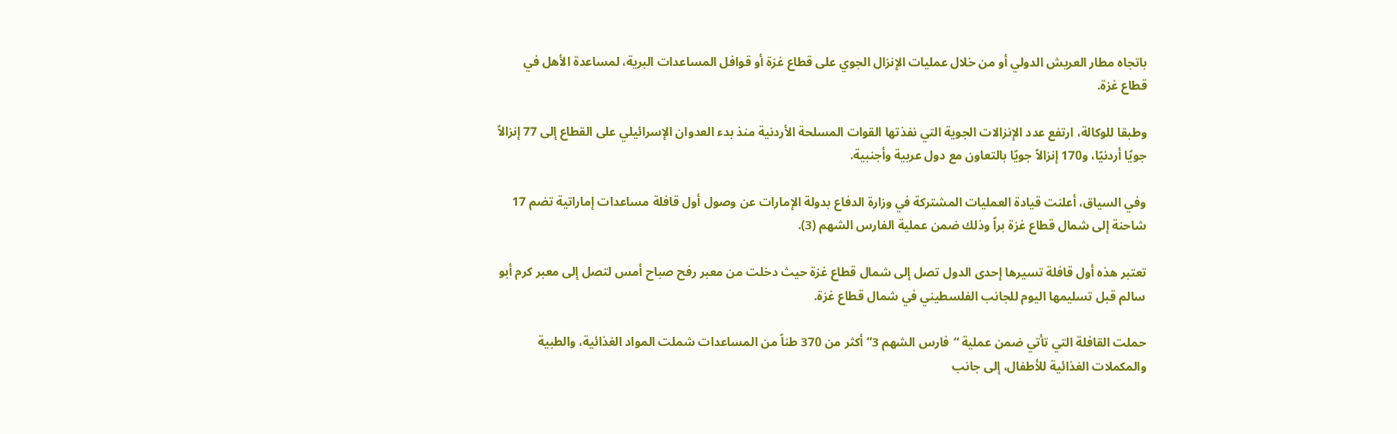باتجاه مطار العريش الدولي أو من خلال عمليات الإنزال الجوي على قطاع غزة أو قوافل المساعدات البرية، لمساعدة الأهل في قطاع غزة.

وطبقا للوكالة، ارتفع عدد الإنزالات الجوية التي نفذتها القوات المسلحة الأردنية منذ بدء العدوان الإسرائيلي على القطاع إلى 77 إنزالاً جويًا أردنيًا، و170 إنزالاً جويًا بالتعاون مع دول عربية وأجنبية.

وفي السياق، أعلنت قيادة العمليات المشتركة في وزارة الدفاع بدولة الإمارات عن وصول أول قافلة مساعدات إماراتية تضم 17 شاحنة إلى شمال قطاع غزة براً وذلك ضمن عملية الفارس الشهم (3).

تعتبر هذه أول قافلة تسيرها إحدى الدول تصل إلى شمال قطاع غزة حيث دخلت من معبر رفح صباح أمس لتصل إلى معبر كرم أبو سالم قبل تسليمها اليوم للجانب الفلسطيني في شمال قطاع غزة.

حملت القافلة التي تأتي ضمن عملية “فارس الشهم 3” أكثر من 370 طناً من المساعدات شملت المواد الغذائية، والطبية والمكملات الغذائية للأطفال، إلى جانب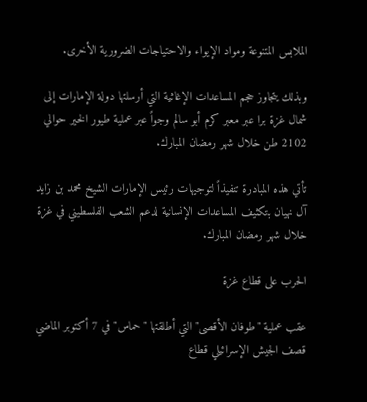الملابس المتنوعة ومواد الإيواء والاحتياجات الضرورية الأخرى.

وبذلك يتجاوز حجم المساعدات الإغاثية التي أرسلتها دولة الإمارات إلى شمال غزة برا عبر معبر كرم أبو سالم وجواً عبر عملية طيور الخير حوالي 2102 طن خلال شهر رمضان المبارك.

تأتي هذه المبادرة تنفيذاً لتوجيهات رئيس الإمارات الشيخ محمد بن زايد آل نهيان بتكثيف المساعدات الإنسانية لدعم الشعب الفلسطيني في غزة خلال شهر رمضان المبارك.

الحرب على قطاع غزة

عقب عملية "طوفان الأقصى" التي أطلقتها "حماس" في 7 أكتوبر الماضي قصف الجيش الإسرائيلي قطاع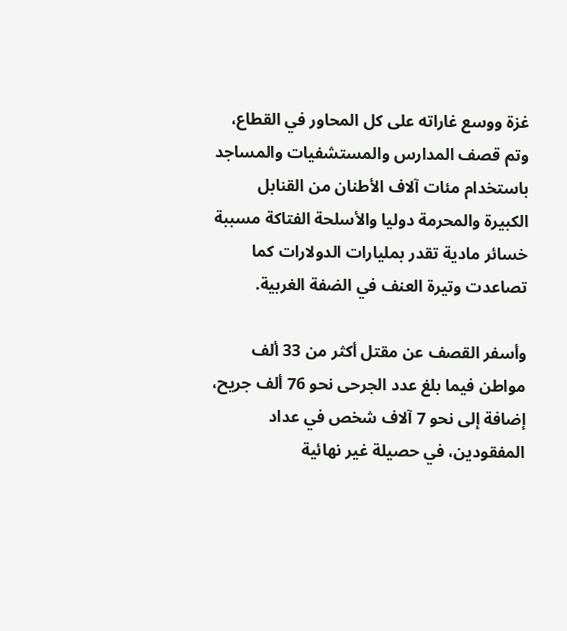غزة ووسع غاراته على كل المحاور في القطاع، وتم قصف المدارس والمستشفيات والمساجد باستخدام مئات آلاف الأطنان من القنابل الكبيرة والمحرمة دوليا والأسلحة الفتاكة مسببة خسائر مادية تقدر بمليارات الدولارات كما تصاعدت وتيرة العنف في الضفة الغربية.

وأسفر القصف عن مقتل أكثر من 33 ألف مواطن فيما بلغ عدد الجرحى نحو 76 ألف جريح، إضافة إلى نحو 7 آلاف شخص في عداد المفقودين، في حصيلة غير نهائية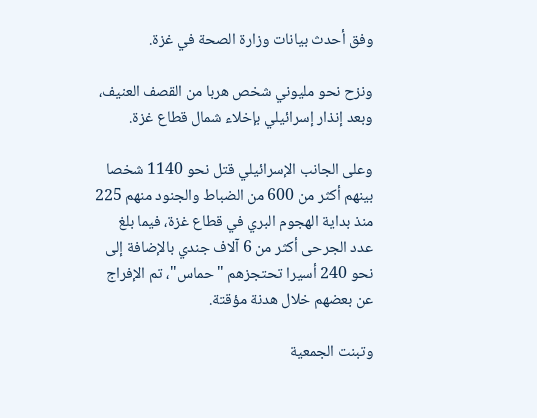وفق أحدث بيانات وزارة الصحة في غزة.

ونزح نحو مليوني شخص هربا من القصف العنيف، وبعد إنذار إسرائيلي بإخلاء شمال قطاع غزة.

وعلى الجانب الإسرائيلي قتل نحو 1140 شخصا بينهم أكثر من 600 من الضباط والجنود منهم 225 منذ بداية الهجوم البري في قطاع غزة، فيما بلغ عدد الجرحى أكثر من 6 آلاف جندي بالإضافة إلى نحو 240 أسيرا تحتجزهم "حماس"، تم الإفراج عن بعضهم خلال هدنة مؤقتة.

وتبنت الجمعية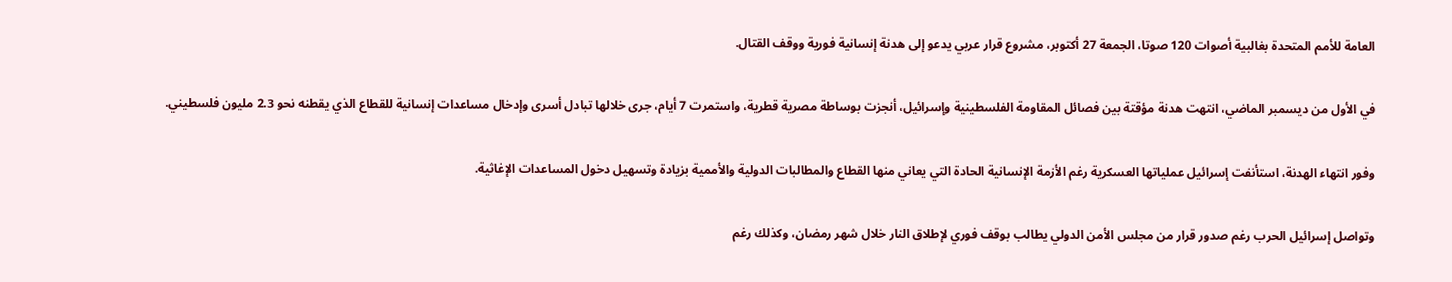العامة للأمم المتحدة بغالبية أصوات 120 صوتا، الجمعة 27 أكتوبر، مشروع قرار عربي يدعو إلى هدنة إنسانية فورية ووقف القتال.

في الأول من ديسمبر الماضي، انتهت هدنة مؤقتة بين فصائل المقاومة الفلسطينية وإسرائيل، أنجزت بوساطة مصرية قطرية، واستمرت 7 أيام، جرى خلالها تبادل أسرى وإدخال مساعدات إنسانية للقطاع الذي يقطنه نحو 2.3 مليون فلسطيني.

وفور انتهاء الهدنة، استأنفت إسرائيل عملياتها العسكرية رغم الأزمة الإنسانية الحادة التي يعاني منها القطاع والمطالبات الدولية والأممية بزيادة وتسهيل دخول المساعدات الإغاثية.

وتواصل إسرائيل الحرب رغم صدور قرار من مجلس الأمن الدولي يطالب بوقف فوري لإطلاق النار خلال شهر رمضان، وكذلك رغم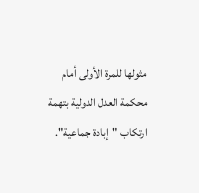مثولها للمرة الأولى أمام محكمة العدل الدولية بتهمة ارتكاب "إبادة جماعية".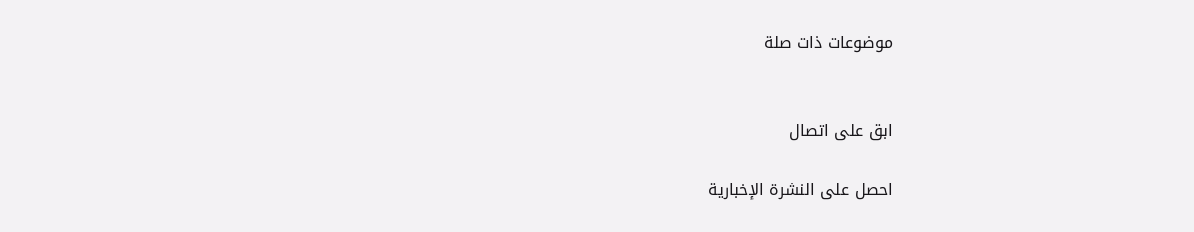موضوعات ذات صلة


ابق على اتصال

احصل على النشرة الإخبارية